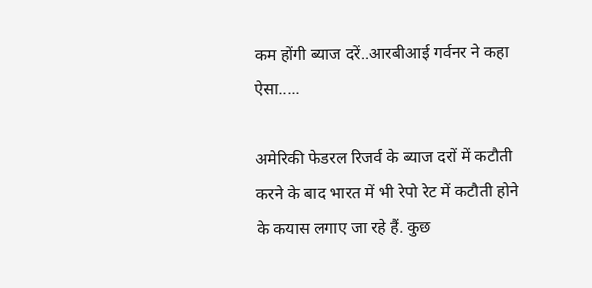कम होंगी ब्‍याज दरें..आरबीआई गर्वनर ने कहा ऐसा.....

अमेरिकी फेडरल रिजर्व के ब्‍याज दरों में कटौती करने के बाद भारत में भी रेपो रेट में कटौती होने के कयास लगाए जा रहे हैं. कुछ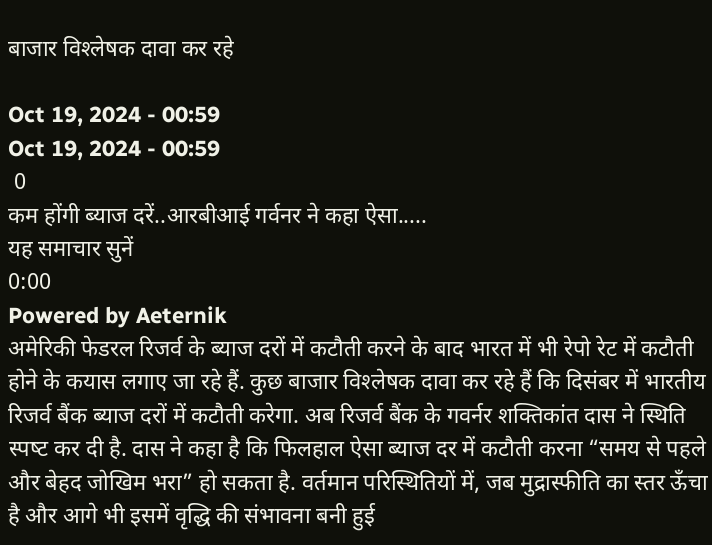बाजार विश्‍लेषक दावा कर रहे

Oct 19, 2024 - 00:59
Oct 19, 2024 - 00:59
 0
कम होंगी ब्‍याज दरें..आरबीआई गर्वनर ने कहा ऐसा.....
यह समाचार सुनें
0:00
Powered by Aeternik
अमेरिकी फेडरल रिजर्व के ब्‍याज दरों में कटौती करने के बाद भारत में भी रेपो रेट में कटौती होने के कयास लगाए जा रहे हैं. कुछ बाजार विश्‍लेषक दावा कर रहे हैं कि दिसंबर में भारतीय रिजर्व बैंक ब्‍याज दरों में कटौती करेगा. अब रिजर्व बैंक के गवर्नर शक्तिकांत दास ने स्थिति स्‍पष्‍ट कर दी है. दास ने कहा है कि फिलहाल ऐसा ब्‍याज दर में कटौती करना “समय से पहले और बेहद जोखिम भरा” हो सकता है. वर्तमान परिस्थितियों में, जब मुद्रास्फीति का स्तर ऊँचा है और आगे भी इसमें वृद्धि की संभावना बनी हुई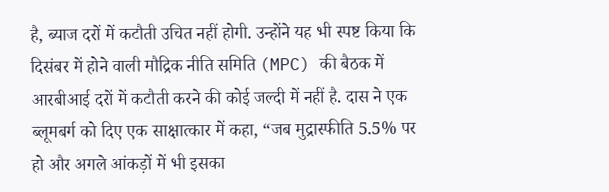है, ब्याज दरों में कटौती उचित नहीं होगी. उन्होंने यह भी स्पष्ट किया कि दिसंबर में होने वाली मौद्रिक नीति समिति (MPC) की बैठक में आरबीआई दरों में कटौती करने की कोई जल्दी में नहीं है. दास ने एक ब्‍लूमबर्ग को दिए एक साक्षात्कार में कहा, “जब मुद्रास्फीति 5.5% पर हो और अगले आंकड़ों में भी इसका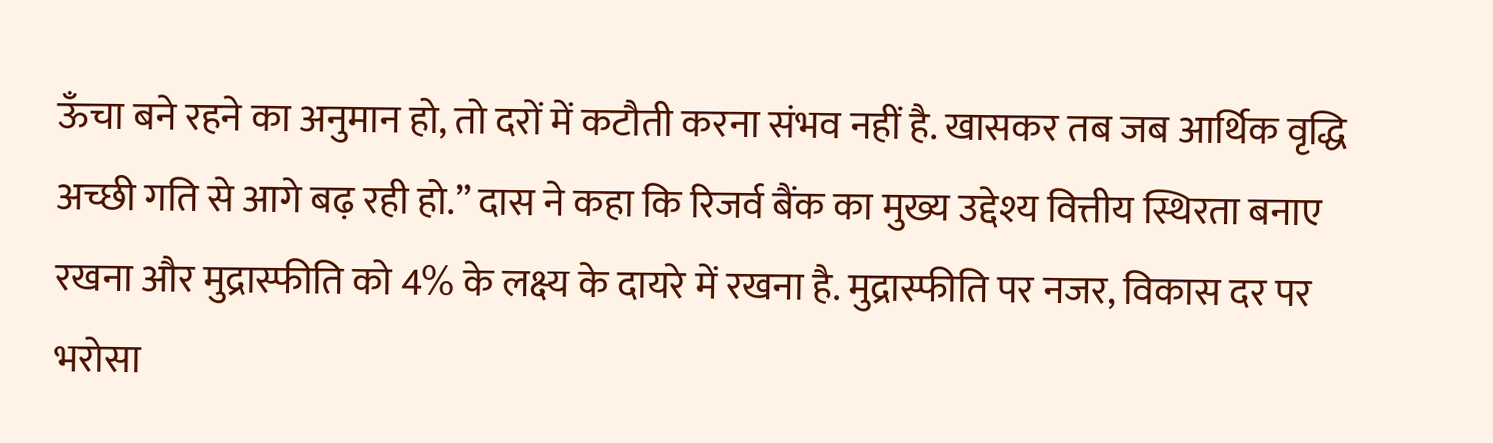ऊँचा बने रहने का अनुमान हो, तो दरों में कटौती करना संभव नहीं है. खासकर तब जब आर्थिक वृद्धि अच्छी गति से आगे बढ़ रही हो.” दास ने कहा कि रिजर्व बैंक का मुख्य उद्देश्य वित्तीय स्थिरता बनाए रखना और मुद्रास्फीति को 4% के लक्ष्य के दायरे में रखना है. मुद्रास्फीति पर नजर, विकास दर पर भरोसा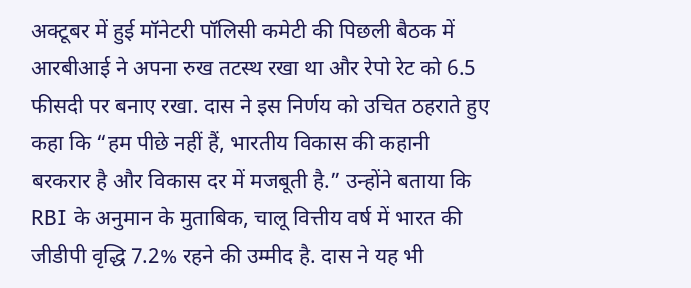अक्टूबर में हुई मॉनेटरी पॉलिसी कमेटी की पिछली बैठक में आरबीआई ने अपना रुख तटस्थ रखा था और रेपो रेट को 6.5 फीसदी पर बनाए रखा. दास ने इस निर्णय को उचित ठहराते हुए कहा कि “हम पीछे नहीं हैं, भारतीय विकास की कहानी बरकरार है और विकास दर में मजबूती है.” उन्होंने बताया कि RBI के अनुमान के मुताबिक, चालू वित्तीय वर्ष में भारत की जीडीपी वृद्धि 7.2% रहने की उम्मीद है. दास ने यह भी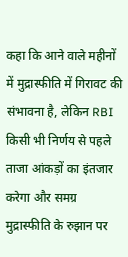कहा कि आने वाले महीनों में मुद्रास्फीति में गिरावट की संभावना है, लेकिन RBI किसी भी निर्णय से पहले ताजा आंकड़ों का इंतजार करेगा और समग्र मुद्रास्फीति के रुझान पर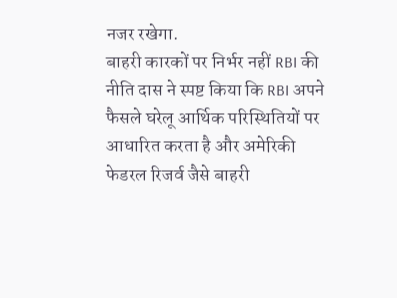नजर रखेगा.
बाहरी कारकों पर निर्भर नहीं RBI की नीति दास ने स्पष्ट किया कि RBI अपने फैसले घरेलू आर्थिक परिस्थितियों पर आधारित करता है और अमेरिकी फेडरल रिजर्व जैसे बाहरी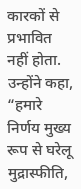कारकों से प्रभावित नहीं होता. उन्होंने कहा, “हमारे निर्णय मुख्य रूप से घरेलू मुद्रास्फीति,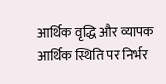आर्थिक वृद्धि और व्यापक आर्थिक स्थिति पर निर्भर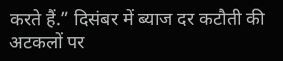करते हैं.” दिसंबर में ब्याज दर कटौती की अटकलों पर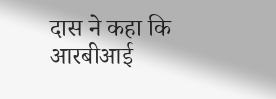दास ने कहा कि आरबीआई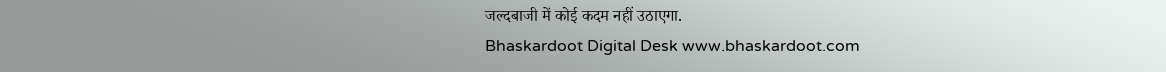जल्दबाजी में कोई कदम नहीं उठाएगा.
Bhaskardoot Digital Desk www.bhaskardoot.com